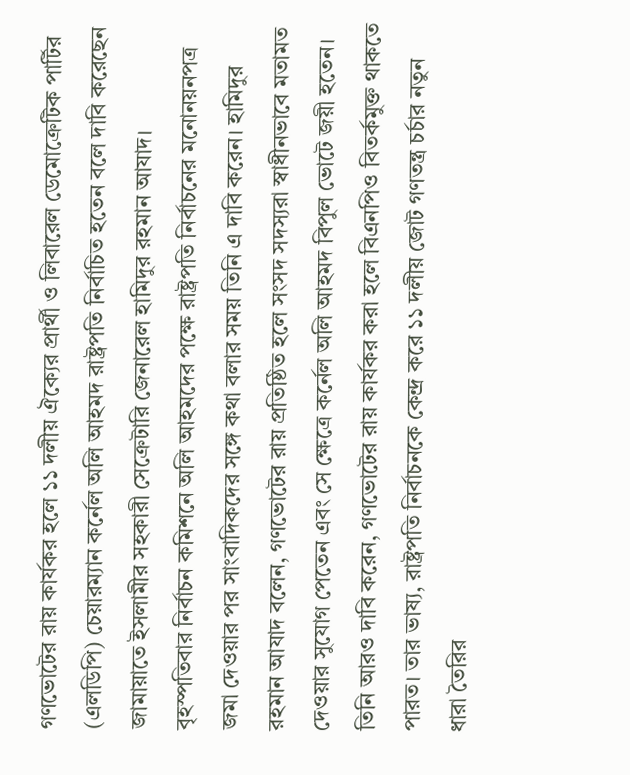গণভোটের রায় কার্যকর হলে ১১ দলীয় ঐক্যের প্রার্থী ও লিবারেল ডেমোক্রেটিক পার্টির (এলডিপি) চেয়ারম্যান কর্নেল অলি আহমদ রাষ্ট্রপতি নির্বাচিত হতেন বলে দাবি করেছেন জামায়াতে ইসলামীর সহকারী সেক্রেটারি জেনারেল হামিদুর রহমান আযাদ।
বৃহস্পতিবার নির্বাচন কমিশনে অলি আহমদের পক্ষে রাষ্ট্রপতি নির্বাচনের মনোনয়নপত্র জমা দেওয়ার পর সাংবাদিকদের সঙ্গে কথা বলার সময় তিনি এ দাবি করেন। হামিদুর রহমান আযাদ বলেন, গণভোটের রায় প্রতিষ্ঠিত হলে সংসদ সদস্যরা স্বাধীনভাবে মতামত দেওয়ার সুযোগ পেতেন এবং সে ক্ষেত্রে কর্নেল অলি আহমদ বিপুল ভোটে জয়ী হতেন।
তিনি আরও দাবি করেন, গণভোটের রায় কার্যকর করা হলে বিএনপিও বিতর্কমুক্ত থাকতে পারত। তার ভাষ্য, রাষ্ট্রপতি নির্বাচনকে কেন্দ্র করে ১১ দলীয় জোট গণতন্ত্র চর্চার নতুন ধারা তৈরির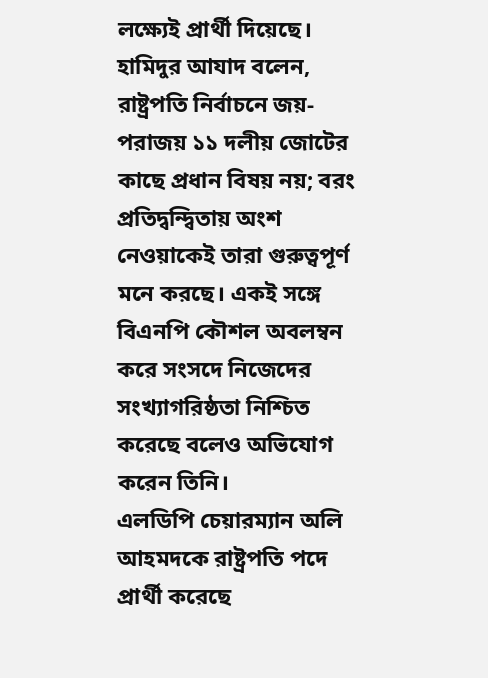লক্ষ্যেই প্রার্থী দিয়েছে।
হামিদুর আযাদ বলেন, রাষ্ট্রপতি নির্বাচনে জয়-পরাজয় ১১ দলীয় জোটের কাছে প্রধান বিষয় নয়; বরং প্রতিদ্বন্দ্বিতায় অংশ নেওয়াকেই তারা গুরুত্বপূর্ণ মনে করছে। একই সঙ্গে বিএনপি কৌশল অবলম্বন করে সংসদে নিজেদের সংখ্যাগরিষ্ঠতা নিশ্চিত করেছে বলেও অভিযোগ করেন তিনি।
এলডিপি চেয়ারম্যান অলি আহমদকে রাষ্ট্রপতি পদে প্রার্থী করেছে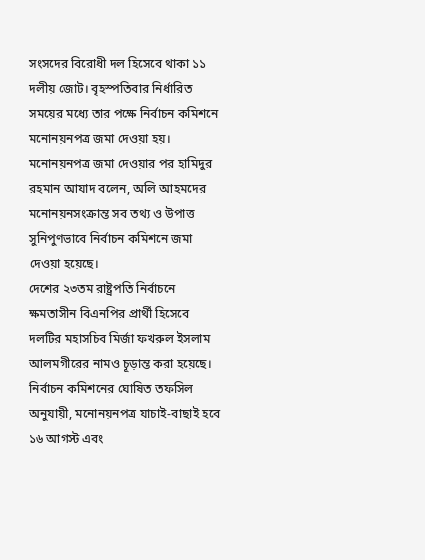সংসদের বিরোধী দল হিসেবে থাকা ১১ দলীয় জোট। বৃহস্পতিবার নির্ধারিত সময়ের মধ্যে তার পক্ষে নির্বাচন কমিশনে মনোনয়নপত্র জমা দেওয়া হয়।
মনোনয়নপত্র জমা দেওয়ার পর হামিদুর রহমান আযাদ বলেন, অলি আহমদের মনোনয়নসংক্রান্ত সব তথ্য ও উপাত্ত সুনিপুণভাবে নির্বাচন কমিশনে জমা দেওয়া হয়েছে।
দেশের ২৩তম রাষ্ট্রপতি নির্বাচনে ক্ষমতাসীন বিএনপির প্রার্থী হিসেবে দলটির মহাসচিব মির্জা ফখরুল ইসলাম আলমগীরের নামও চূড়ান্ত করা হয়েছে। নির্বাচন কমিশনের ঘোষিত তফসিল অনুযায়ী, মনোনয়নপত্র যাচাই-বাছাই হবে ১৬ আগস্ট এবং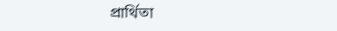প্রার্থিতা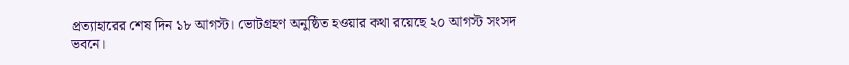প্রত্যাহারের শেষ দিন ১৮ আগস্ট। ভোটগ্রহণ অনুষ্ঠিত হওয়ার কথা রয়েছে ২০ আগস্ট সংসদ ভবনে।